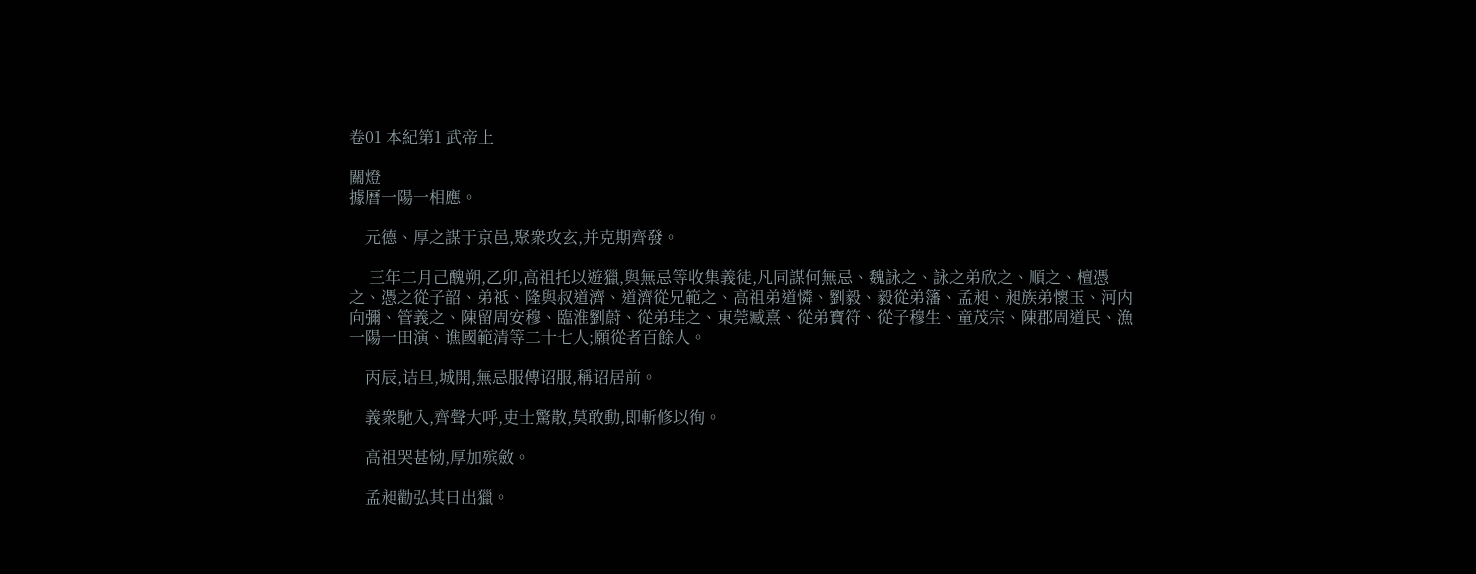卷01 本紀第1 武帝上

關燈
據曆一陽一相應。

    元德、厚之謀于京邑,聚衆攻玄,并克期齊發。

     三年二月己醜朔,乙卯,高祖托以遊獵,與無忌等收集義徒,凡同謀何無忌、魏詠之、詠之弟欣之、順之、檀憑之、憑之從子韶、弟祗、隆與叔道濟、道濟從兄範之、高祖弟道憐、劉毅、毅從弟籓、孟昶、昶族弟懷玉、河内向彌、管義之、陳留周安穆、臨淮劉蔚、從弟珪之、東莞臧熹、從弟寶符、從子穆生、童茂宗、陳郡周道民、漁一陽一田演、谯國範清等二十七人;願從者百餘人。

    丙辰,诘旦,城開,無忌服傳诏服,稱诏居前。

    義衆馳入,齊聲大呼,吏士驚散,莫敢動,即斬修以徇。

    高祖哭甚恸,厚加殡斂。

    孟昶勸弘其日出獵。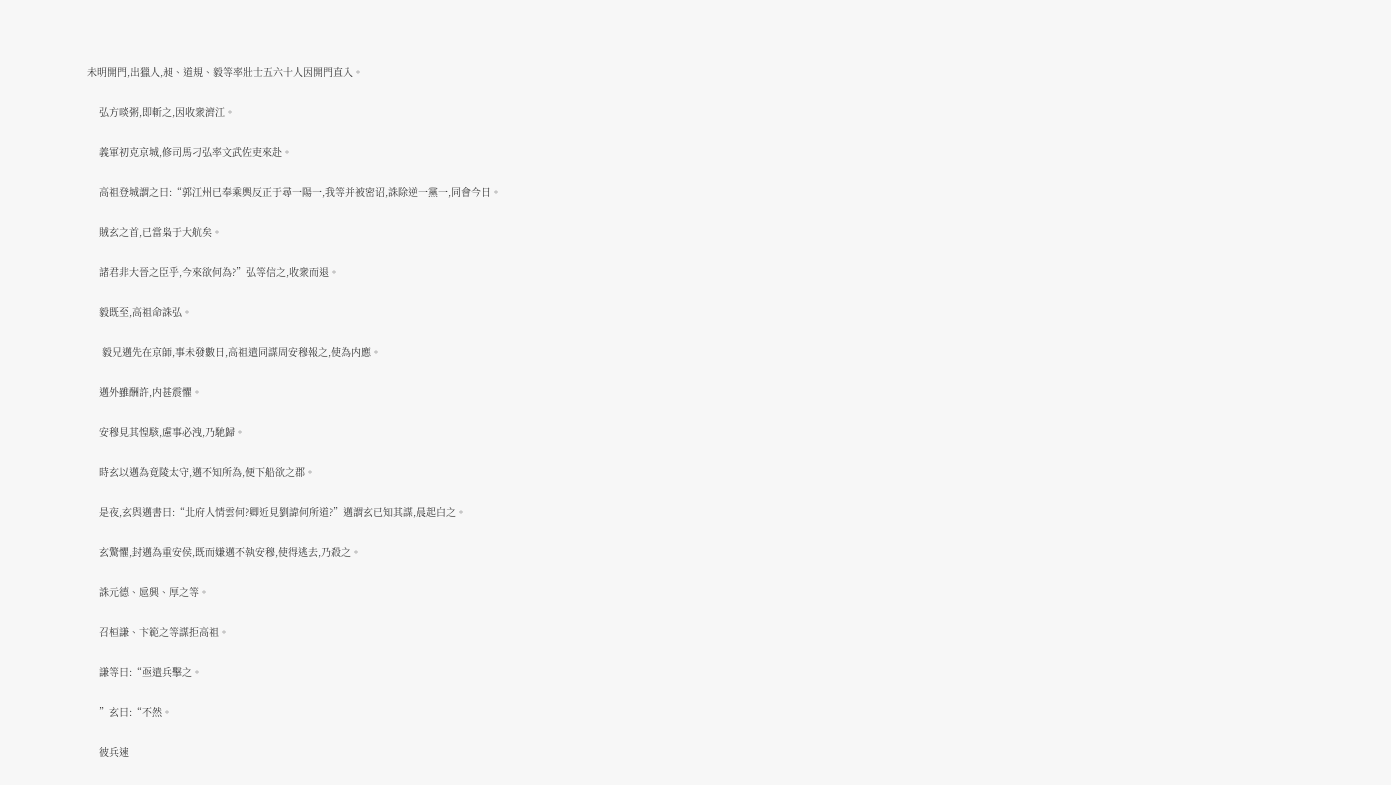未明開門,出獵人,昶、道規、毅等率壯士五六十人因開門直入。

    弘方啖粥,即斬之,因收衆濟江。

    義軍初克京城,修司馬刁弘率文武佐吏來赴。

    高祖登城謂之曰:“郭江州已奉乘輿反正于尋一陽一,我等并被密诏,誅除逆一黨一,同會今日。

    賊玄之首,已當枭于大航矣。

    諸君非大晉之臣乎,今來欲何為?”弘等信之,收衆而退。

    毅既至,高祖命誅弘。

     毅兄邁先在京師,事未發數日,高祖遣同謀周安穆報之,使為内應。

    邁外雖酬許,内甚震懼。

    安穆見其惶駭,慮事必洩,乃馳歸。

    時玄以邁為竟陵太守,邁不知所為,便下船欲之郡。

    是夜,玄與邁書曰:“北府人情雲何?卿近見劉諱何所道?”邁謂玄已知其謀,晨起白之。

    玄驚懼,封邁為重安侯,既而嫌邁不執安穆,使得逃去,乃殺之。

    誅元德、扈興、厚之等。

    召桓謙、卞範之等謀拒高祖。

    謙等曰:“亟遣兵擊之。

    ”玄曰:“不然。

    彼兵速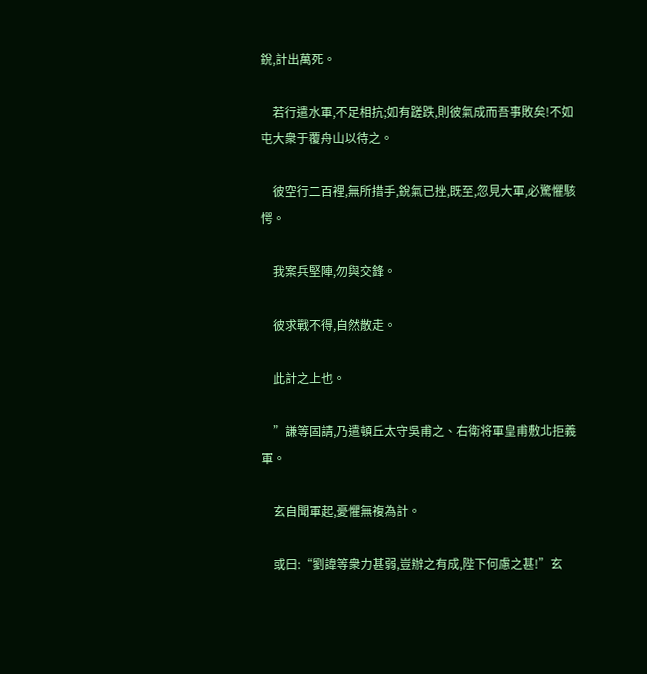銳,計出萬死。

    若行遣水軍,不足相抗;如有蹉跌,則彼氣成而吾事敗矣!不如屯大衆于覆舟山以待之。

    彼空行二百裡,無所措手,銳氣已挫,既至,忽見大軍,必驚懼駭愕。

    我案兵堅陣,勿與交鋒。

    彼求戰不得,自然散走。

    此計之上也。

    ”謙等固請,乃遣頓丘太守吳甫之、右衛将軍皇甫敷北拒義軍。

    玄自聞軍起,憂懼無複為計。

    或曰:“劉諱等衆力甚弱,豈辦之有成,陛下何慮之甚!”玄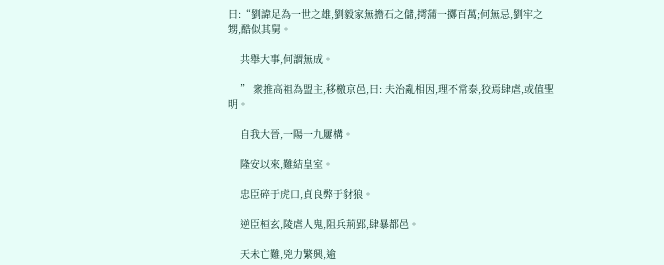曰:“劉諱足為一世之雄,劉毅家無擔石之儲,摴蒲一擲百萬;何無忌,劉牢之甥,酷似其舅。

    共舉大事,何謂無成。

    ” 衆推高祖為盟主,移檄京邑,曰: 夫治亂相因,理不常泰,狡焉肆虐,或值聖明。

    自我大晉,一陽一九屢構。

    隆安以來,難結皇室。

    忠臣碎于虎口,貞良弊于豺狼。

    逆臣桓玄,陵虐人鬼,阻兵荊郢,肆暴都邑。

    天未亡難,兇力繁興,逾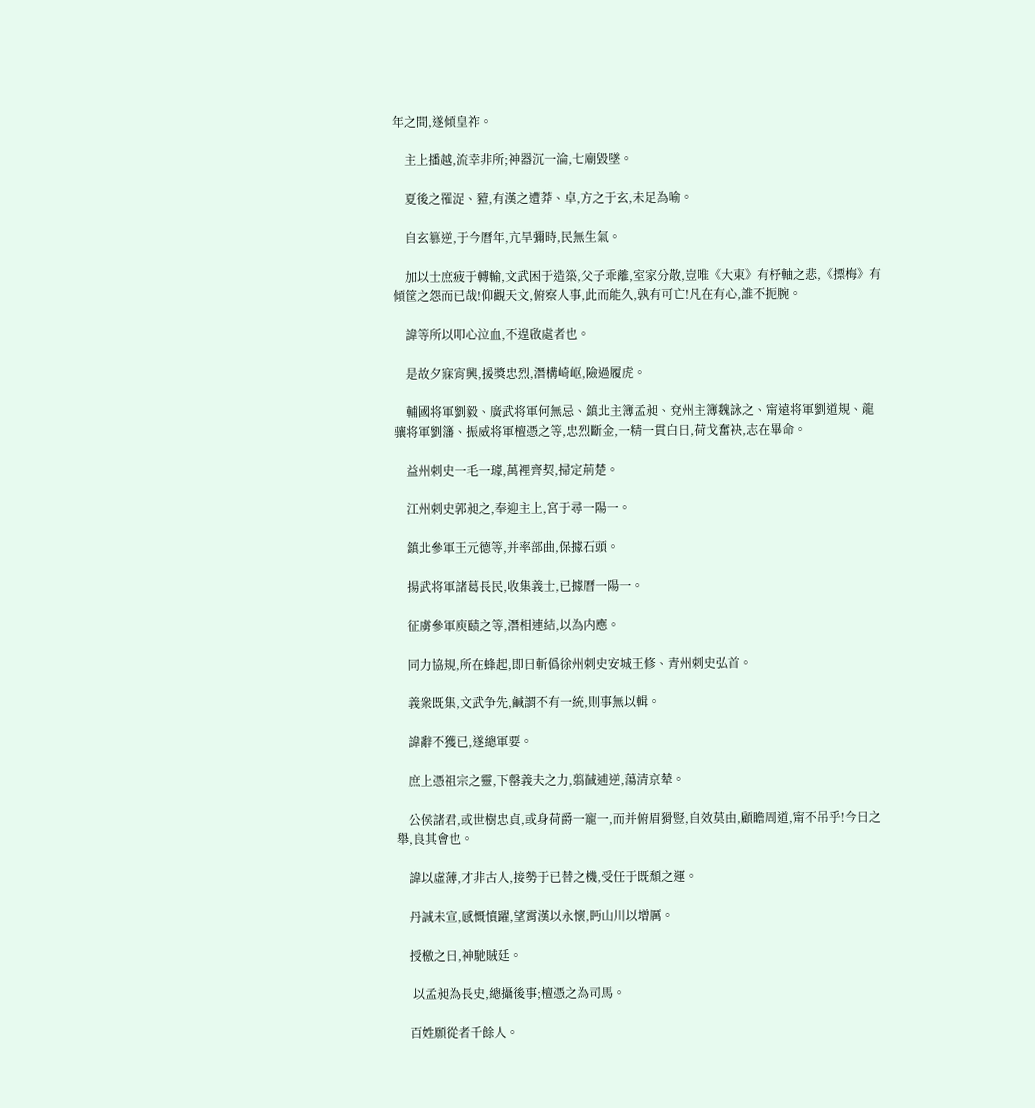年之間,遂傾皇祚。

    主上播越,流幸非所;神器沉一淪,七廟毀墜。

    夏後之罹浞、豷,有漢之遭莽、卓,方之于玄,未足為喻。

    自玄篡逆,于今曆年,亢旱彌時,民無生氣。

    加以士庶疲于轉輸,文武困于造築,父子乖離,室家分散,豈唯《大東》有杼軸之悲,《摽梅》有傾筐之怨而已哉!仰觀天文,俯察人事,此而能久,孰有可亡!凡在有心,誰不扼腕。

    諱等所以叩心泣血,不遑啟處者也。

    是故夕寐宵興,援獎忠烈,潛構崎岖,險過履虎。

    輔國将軍劉毅、廣武将軍何無忌、鎮北主簿孟昶、兗州主簿魏詠之、甯遠将軍劉道規、龍骧将軍劉籓、振威将軍檀憑之等,忠烈斷金,一精一貫白日,荷戈奮袂,志在畢命。

    益州刺史一毛一璩,萬裡齊契,掃定荊楚。

    江州刺史郭昶之,奉迎主上,宮于尋一陽一。

    鎮北參軍王元德等,并率部曲,保據石頭。

    揚武将軍諸葛長民,收集義士,已據曆一陽一。

    征虜參軍庾赜之等,潛相連結,以為内應。

    同力協規,所在蜂起,即日斬僞徐州刺史安城王修、青州刺史弘首。

    義衆既集,文武争先,鹹謂不有一統,則事無以輯。

    諱辭不獲已,遂總軍要。

    庶上憑祖宗之靈,下罄義夫之力,翦馘逋逆,蕩清京辇。

    公侯諸君,或世樹忠貞,或身荷爵一寵一,而并俯眉猾豎,自效莫由,顧瞻周道,甯不吊乎!今日之舉,良其會也。

    諱以虛薄,才非古人,接勢于已替之機,受任于既頹之運。

    丹誠未宣,感慨憤躍,望霄漢以永懷,眄山川以增厲。

    授檄之日,神馳賊廷。

     以孟昶為長史,總攝後事;檀憑之為司馬。

    百姓願從者千餘人。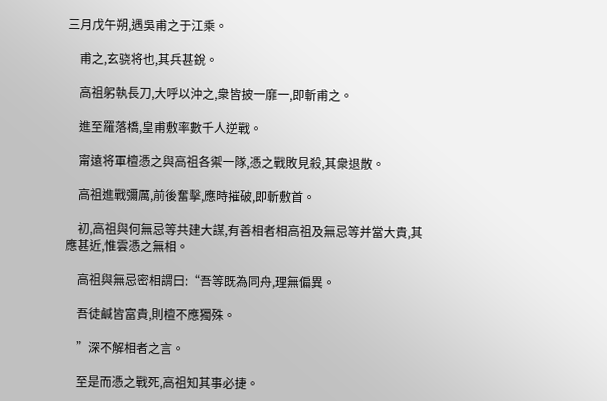三月戊午朔,遇吳甫之于江乘。

    甫之,玄骁将也,其兵甚銳。

    高祖躬執長刀,大呼以沖之,衆皆披一靡一,即斬甫之。

    進至羅落橋,皇甫敷率數千人逆戰。

    甯遠将軍檀憑之與高祖各禦一隊,憑之戰敗見殺,其衆退散。

    高祖進戰彌厲,前後奮擊,應時摧破,即斬敷首。

    初,高祖與何無忌等共建大謀,有善相者相高祖及無忌等并當大貴,其應甚近,惟雲憑之無相。

    高祖與無忌密相謂曰:“吾等既為同舟,理無偏異。

    吾徒鹹皆富貴,則檀不應獨殊。

    ”深不解相者之言。

    至是而憑之戰死,高祖知其事必捷。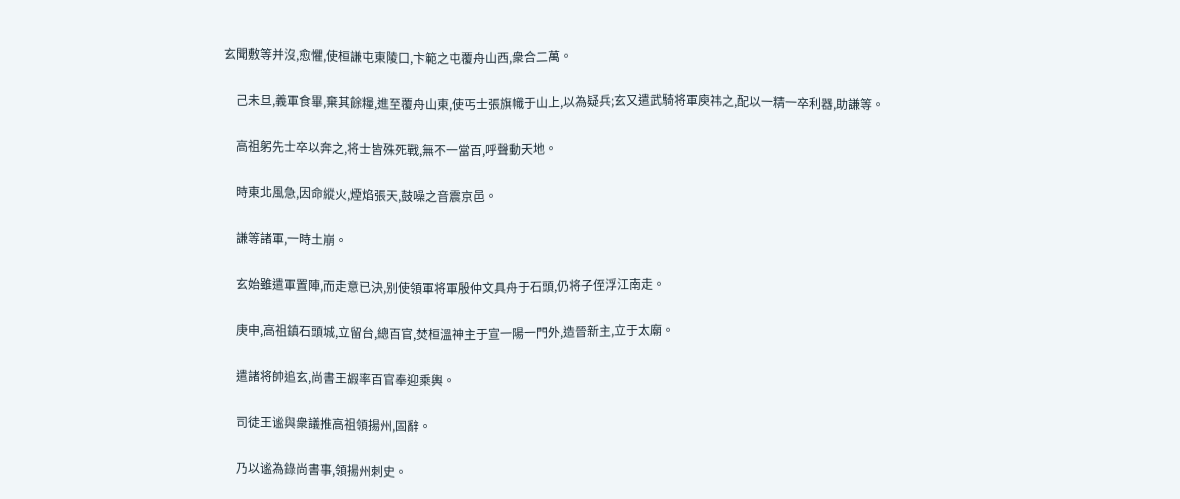玄聞敷等并沒,愈懼,使桓謙屯東陵口,卞範之屯覆舟山西,衆合二萬。

    己未旦,義軍食畢,棄其餘糧,進至覆舟山東,使丐士張旗幟于山上,以為疑兵;玄又遣武騎将軍庾祎之,配以一精一卒利器,助謙等。

    高祖躬先士卒以奔之,将士皆殊死戰,無不一當百,呼聲動天地。

    時東北風急,因命縱火,煙焰張天,鼓噪之音震京邑。

    謙等諸軍,一時土崩。

    玄始雖遣軍置陣,而走意已決,别使領軍将軍殷仲文具舟于石頭,仍将子侄浮江南走。

    庚申,高祖鎮石頭城,立留台,總百官,焚桓溫神主于宣一陽一門外,造晉新主,立于太廟。

    遣諸将帥追玄,尚書王嘏率百官奉迎乘輿。

    司徒王谧與衆議推高祖領揚州,固辭。

    乃以谧為錄尚書事,領揚州刺史。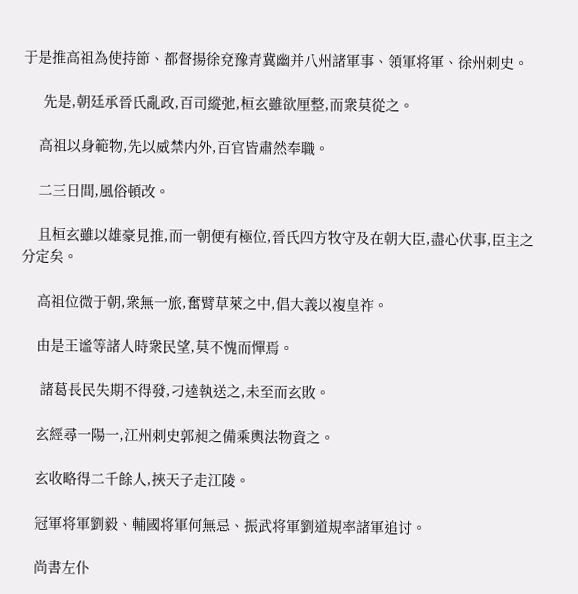于是推高祖為使持節、都督揚徐兗豫青冀幽并八州諸軍事、領軍将軍、徐州刺史。

     先是,朝廷承晉氏亂政,百司縱弛,桓玄雖欲厘整,而衆莫從之。

    高祖以身範物,先以威禁内外,百官皆肅然奉職。

    二三日間,風俗頓改。

    且桓玄雖以雄豪見推,而一朝便有極位,晉氏四方牧守及在朝大臣,盡心伏事,臣主之分定矣。

    高祖位微于朝,衆無一旅,奮臂草萊之中,倡大義以複皇祚。

    由是王谧等諸人時衆民望,莫不愧而憚焉。

     諸葛長民失期不得發,刁逵執送之,未至而玄敗。

    玄經尋一陽一,江州刺史郭昶之備乘輿法物資之。

    玄收略得二千餘人,挾天子走江陵。

    冠軍将軍劉毅、輔國将軍何無忌、振武将軍劉道規率諸軍追讨。

    尚書左仆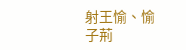射王愉、愉子荊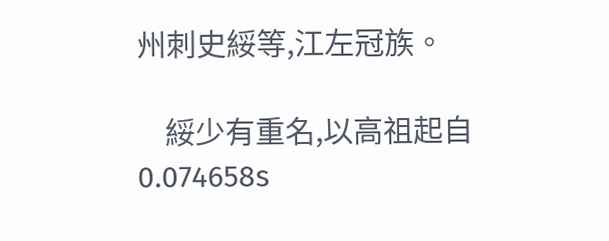州刺史綏等,江左冠族。

    綏少有重名,以高祖起自
0.074658s